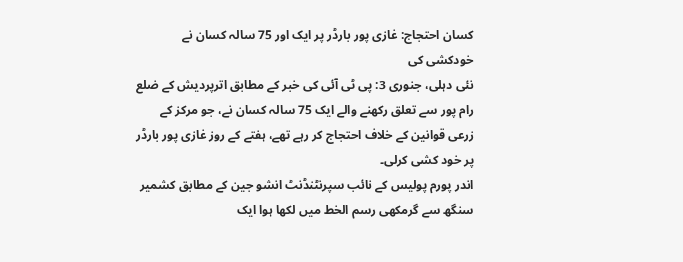کسان احتجاج: غازی پور بارڈر پر ایک اور 75 سالہ کسان نے خودکشی کی
نئی دہلی، جنوری 3: پی ٹی آئی کی خبر کے مطابق اترپردیش کے ضلع رام پور سے تعلق رکھنے والے ایک 75 سالہ کسان نے، جو مرکز کے زرعی قوانین کے خلاف احتجاج کر رہے تھے، ہفتے کے روز غازی پور بارڈر پر خود کشی کرلی۔
اندر پورم پولیس کے نائب سپرنٹنڈنٹ انشو جین کے مطابق کشمیر سنگھ سے گرمکھی رسم الخط میں لکھا ہوا ایک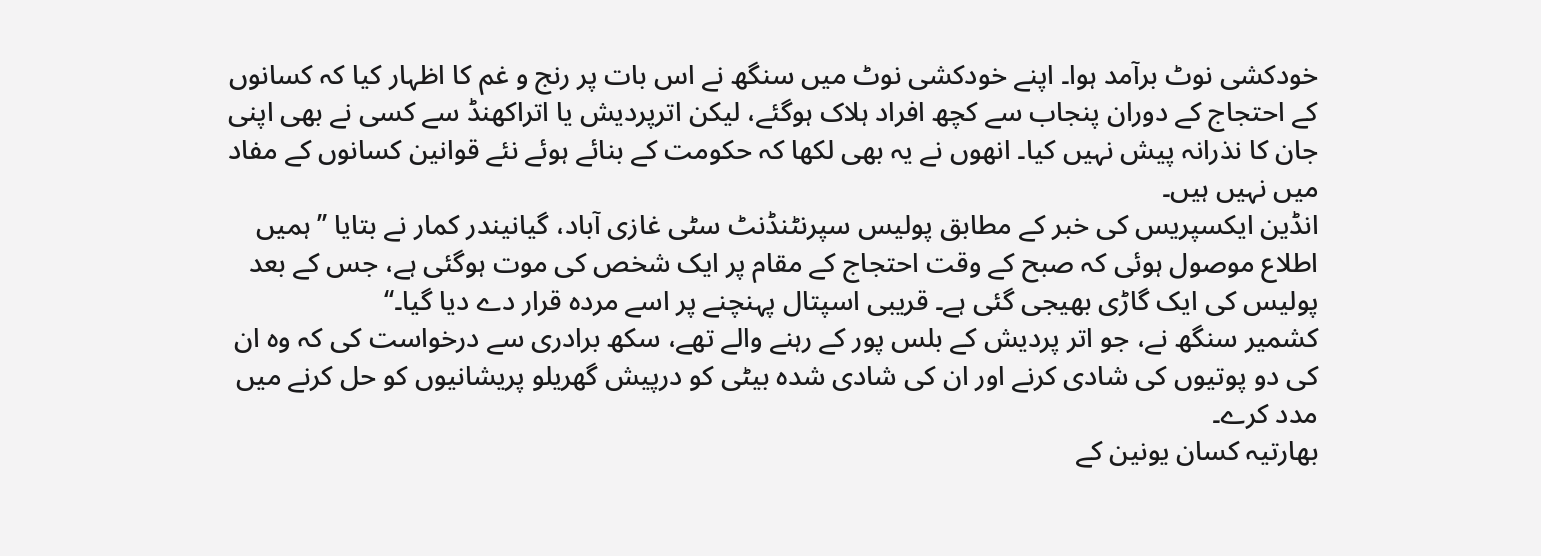خودکشی نوٹ برآمد ہوا۔ اپنے خودکشی نوٹ میں سنگھ نے اس بات پر رنج و غم کا اظہار کیا کہ کسانوں کے احتجاج کے دوران پنجاب سے کچھ افراد ہلاک ہوگئے، لیکن اترپردیش یا اتراکھنڈ سے کسی نے بھی اپنی جان کا نذرانہ پیش نہیں کیا۔ انھوں نے یہ بھی لکھا کہ حکومت کے بنائے ہوئے نئے قوانین کسانوں کے مفاد میں نہیں ہیں۔
انڈین ایکسپریس کی خبر کے مطابق پولیس سپرنٹنڈنٹ سٹی غازی آباد، گیانیندر کمار نے بتایا ’’ہمیں اطلاع موصول ہوئی کہ صبح کے وقت احتجاج کے مقام پر ایک شخص کی موت ہوگئی ہے، جس کے بعد پولیس کی ایک گاڑی بھیجی گئی ہے۔ قریبی اسپتال پہنچنے پر اسے مردہ قرار دے دیا گیا۔‘‘
کشمیر سنگھ نے، جو اتر پردیش کے بلس پور کے رہنے والے تھے، سکھ برادری سے درخواست کی کہ وہ ان کی دو پوتیوں کی شادی کرنے اور ان کی شادی شدہ بیٹی کو درپیش گھریلو پریشانیوں کو حل کرنے میں مدد کرے۔
بھارتیہ کسان یونین کے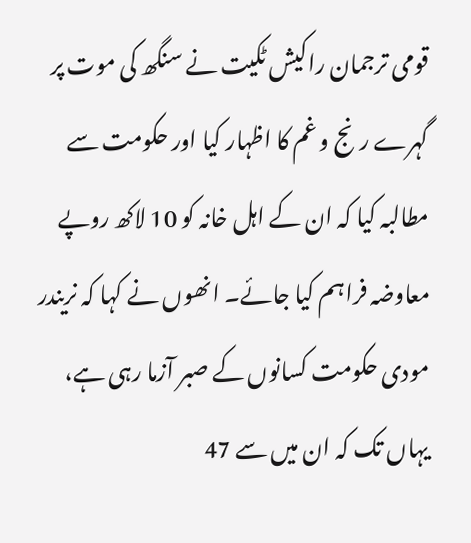قومی ترجمان راکیش ٹکیت نے سنگھ کی موت پر گہرے رنج و غم کا اظہار کیا اور حکومت سے مطالبہ کیا کہ ان کے اہل خانہ کو 10 لاکھ روپے معاوضہ فراہم کیا جائے۔ انھوں نے کہا کہ نریندر مودی حکومت کسانوں کے صبر آزما رہی ہے، یہاں تک کہ ان میں سے 47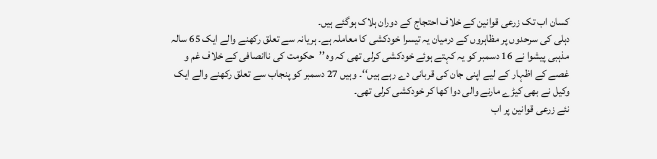کسان اب تک زرعی قوانین کے خلاف احتجاج کے دوران ہلاک ہوگئے ہیں۔
دہلی کی سرحدوں پر مظاہروں کے درمیان یہ تیسرا خودکشی کا معاملہ ہے۔ ہریانہ سے تعلق رکھنے والے ایک 65 سالہ مذہبی پیشوا نے 16 دسمبر کو یہ کہتے ہوئے خودکشی کرلی تھی کہ وہ ’’حکومت کی ناانصافی کے خلاف غم و غصے کے اظہار کے لیے اپنی جان کی قربانی دے رہے ہیں‘‘۔ وہیں 27 دسمبر کو پنجاب سے تعلق رکھنے والے ایک وکیل نے بھی کیڑے مارنے والی دوا کھا کر خودکشی کرلی تھی۔
نئے زرعی قوانین پر اب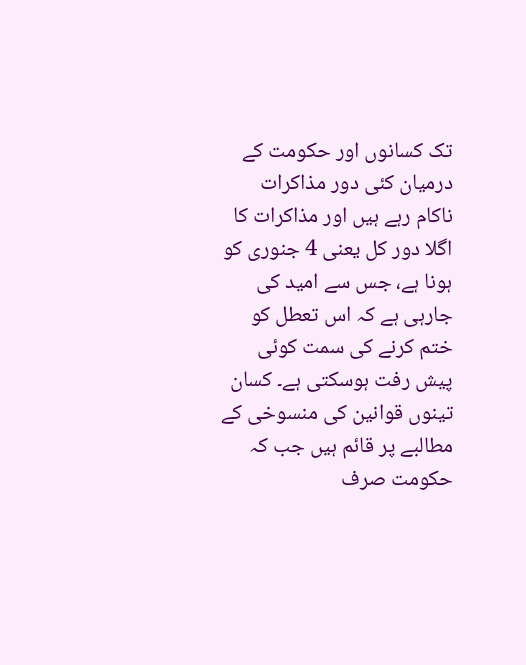تک کسانوں اور حکومت کے درمیان کئی دور مذاکرات ناکام رہے ہیں اور مذاکرات کا اگلا دور کل یعنی 4 جنوری کو ہونا ہے، جس سے امید کی جارہی ہے کہ اس تعطل کو ختم کرنے کی سمت کوئی پیش رفت ہوسکتی ہے۔ کسان تینوں قوانین کی منسوخی کے مطالبے پر قائم ہیں جب کہ حکومت صرف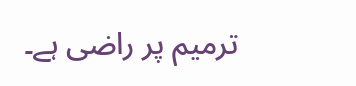ترمیم پر راضی ہے۔